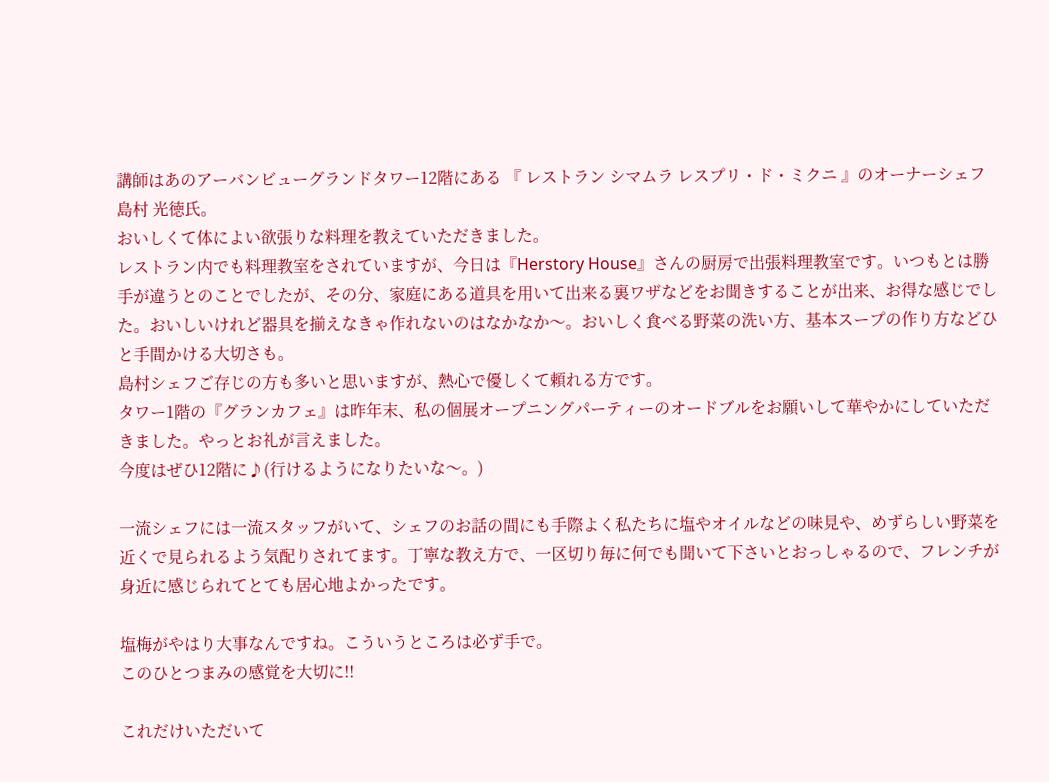講師はあのアーバンビューグランドタワー12階にある 『 レストラン シマムラ レスプリ・ド・ミクニ 』のオーナーシェフ 島村 光徳氏。
おいしくて体によい欲張りな料理を教えていただきました。
レストラン内でも料理教室をされていますが、今日は『Herstory House』さんの厨房で出張料理教室です。いつもとは勝手が違うとのことでしたが、その分、家庭にある道具を用いて出来る裏ワザなどをお聞きすることが出来、お得な感じでした。おいしいけれど器具を揃えなきゃ作れないのはなかなか〜。おいしく食べる野菜の洗い方、基本スープの作り方などひと手間かける大切さも。
島村シェフご存じの方も多いと思いますが、熱心で優しくて頼れる方です。
タワー1階の『グランカフェ』は昨年末、私の個展オープニングパーティーのオードブルをお願いして華やかにしていただきました。やっとお礼が言えました。
今度はぜひ12階に♪(行けるようになりたいな〜。)

一流シェフには一流スタッフがいて、シェフのお話の間にも手際よく私たちに塩やオイルなどの味見や、めずらしい野菜を近くで見られるよう気配りされてます。丁寧な教え方で、一区切り毎に何でも聞いて下さいとおっしゃるので、フレンチが身近に感じられてとても居心地よかったです。

塩梅がやはり大事なんですね。こういうところは必ず手で。
このひとつまみの感覚を大切に!!

これだけいただいて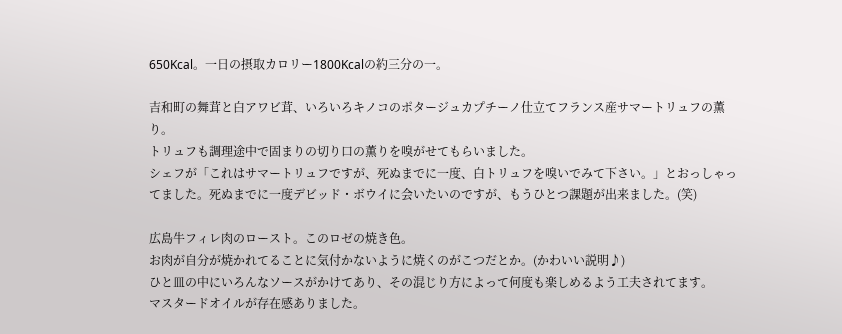650Kcal。一日の摂取カロリー1800Kcalの約三分の一。

吉和町の舞茸と白アワビ茸、いろいろキノコのポタージュカプチーノ仕立てフランス産サマートリュフの薫り。
トリュフも調理途中で固まりの切り口の薫りを嗅がせてもらいました。
シェフが「これはサマートリュフですが、死ぬまでに一度、白トリュフを嗅いでみて下さい。」とおっしゃってました。死ぬまでに一度デビッド・ボウイに会いたいのですが、もうひとつ課題が出来ました。(笑)

広島牛フィレ肉のロースト。このロゼの焼き色。
お肉が自分が焼かれてることに気付かないように焼くのがこつだとか。(かわいい説明♪)
ひと皿の中にいろんなソースがかけてあり、その混じり方によって何度も楽しめるよう工夫されてます。
マスタードオイルが存在感ありました。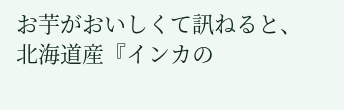お芋がおいしくて訊ねると、北海道産『インカの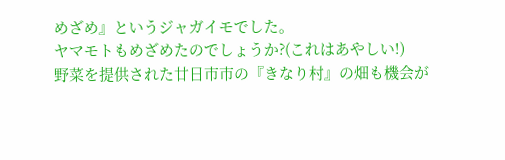めざめ』というジャガイモでした。
ヤマモトもめざめたのでしょうか?(これはあやしい!)
野菜を提供された廿日市市の『きなり村』の畑も機会が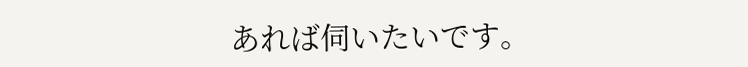あれば伺いたいです。